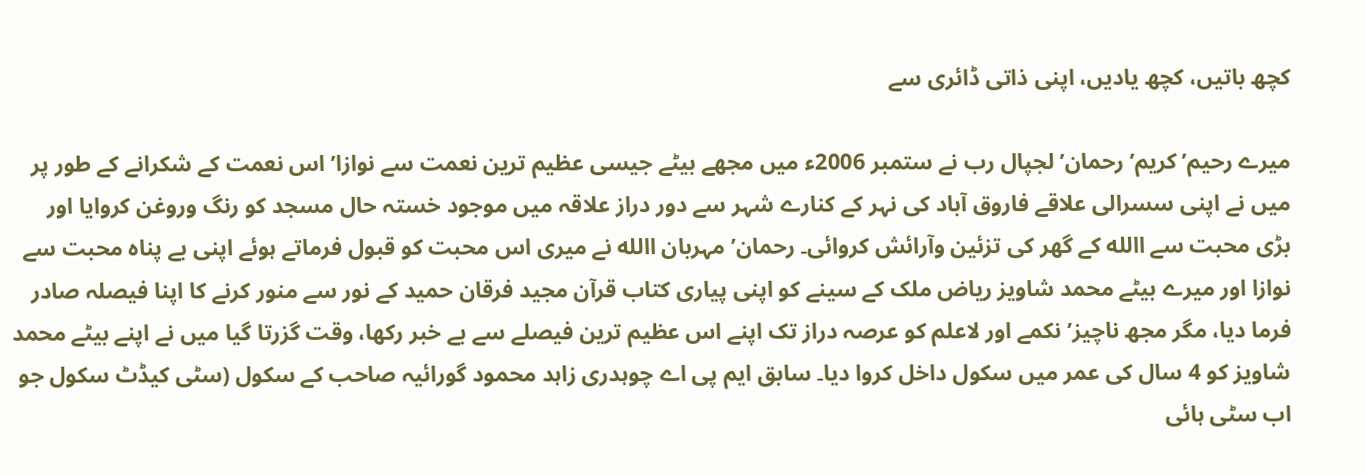کچھ باتیں، کچھ یادیں، اپنی ذاتی ڈائری سے

میرے رحیم’ کریم’ رحمان’ لجپال رب نے ستمبر 2006ء میں مجھے بیٹے جیسی عظیم ترین نعمت سے نوازا’ اس نعمت کے شکرانے کے طور پر میں نے اپنی سسرالی علاقے فاروق آباد کی نہر کے کنارے شہر سے دور دراز علاقہ میں موجود خستہ حال مسجد کو رنگ وروغن کروایا اور بڑی محبت سے االله کے گھر کی تزئین وآرائش کروائی۔ رحمان’ مہربان االله نے میری اس محبت کو قبول فرماتے ہوئے اپنی بے پناہ محبت سے نوازا اور میرے بیٹے محمد شاویز ریاض ملک کے سینے کو اپنی پیاری کتاب قرآن مجید فرقان حمید کے نور سے منور کرنے کا اپنا فیصلہ صادر فرما دیا، مگر مجھ ناچیز’ نکمے اور لاعلم کو عرصہ دراز تک اپنے اس عظیم ترین فیصلے سے بے خبر رکھا، وقت گزرتا گیا میں نے اپنے بیٹے محمد شاویز کو 4 سال کی عمر میں سکول داخل کروا دیا۔ سابق ایم پی اے چوہدری زاہد محمود گورائیہ صاحب کے سکول (سٹی کیڈٹ سکول جو اب سٹی ہائی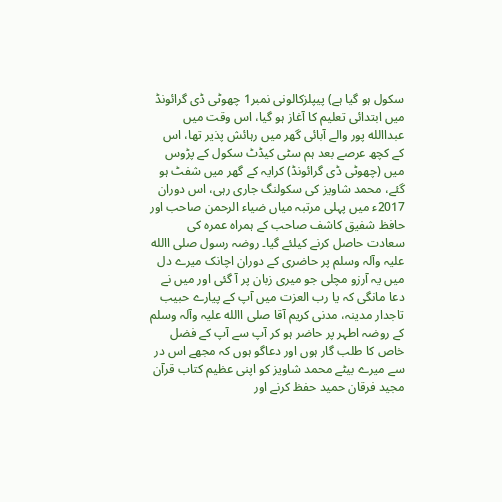سکول ہو گیا ہے) پیپلزکالونی نمبر1 چھوٹی ڈی گرائونڈ میں ابتدائی تعلیم کا آغاز ہو گیا، اس وقت میں عبداالله پور والے آبائی گھر میں رہائش پذیر تھا، اس کے کچھ عرصے بعد ہم سٹی کیڈٹ سکول کے پڑوس میں (چھوٹی ڈی گرائونڈ) کرایہ کے گھر میں شفٹ ہو گئے، محمد شاویز کی سکولنگ جاری رہی، اس دوران 2017ء میں پہلی مرتبہ میاں ضیاء الرحمن صاحب اور حافظ شفیق کاشف صاحب کے ہمراہ عمرہ کی سعادت حاصل کرنے کیلئے گیا۔ روضہ رسول صلی االله علیہ وآلہ وسلم پر حاضری کے دوران اچانک میرے دل میں یہ آرزو مچلی جو میری زبان پر آ گئی اور میں نے دعا مانگی کہ یا رب العزت میں آپ کے پیارے حبیب تاجدار مدینہ، مدنی کریم آقا صلی االله علیہ وآلہ وسلم کے روضہ اطہر پر حاضر ہو کر آپ سے آپ کے فضل خاص کا طلب گار ہوں اور دعاگو ہوں کہ مجھے اس در سے میرے بیٹے محمد شاویز کو اپنی عظیم کتاب قرآن مجید فرقان حمید حفظ کرنے اور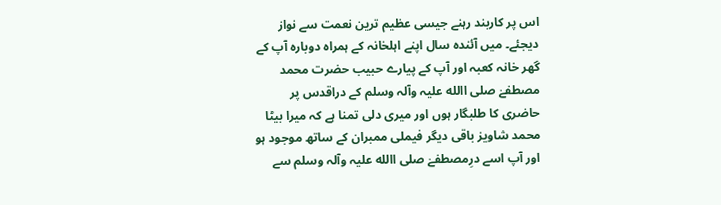اس پر کاربند رہنے جیسی عظیم ترین نعمت سے نواز دیجئے۔ میں آئندہ سال اپنے اہلخانہ کے ہمراہ دوبارہ آپ کے گھر خانہ کعبہ اور آپ کے پیارے حبیب حضرت محمد مصطفےٰ صلی االله علیہ وآلہ وسلم کے دراقدس پر حاضری کا طلبگار ہوں اور میری دلی تمنا ہے کہ میرا بیٹا محمد شاویز باقی دیگر فیملی ممبران کے ساتھ موجود ہو اور آپ اسے درِمصطفےٰ صلی االله علیہ وآلہ وسلم سے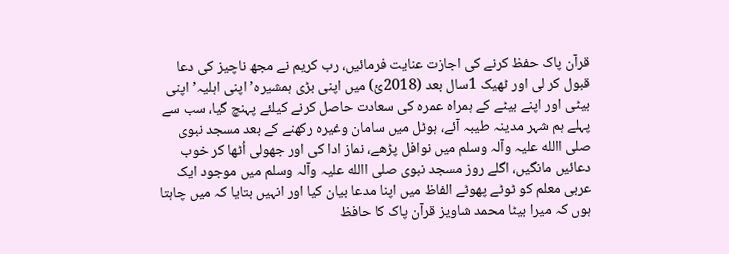قرآن پاک حفظ کرنے کی اجازت عنایت فرمائیں، رب کریم نے مجھ ناچیز کی دعا قبول کر لی اور ٹھیک 1سال بعد (2018ئ) میں اپنی بڑی ہمشیرہ’ اپنی اہلیہ’ اپنی بیٹی اور اپنے بیٹے کے ہمراہ عمرہ کی سعادت حاصل کرنے کیلئے پہنچ گیا، سب سے پہلے ہم شہر مدینہ طیبہ آئے، ہوٹل میں سامان وغیرہ رکھنے کے بعد مسجد نبوی صلی االله علیہ وآلہ وسلم میں نوافل پڑھے، نماز ادا کی اور جھولی اُٹھا کر خوب دعائیں مانگیں، اگلے روز مسجد نبوی صلی االله علیہ وآلہ وسلم میں موجود ایک عربی معلم کو ٹوٹے پھوٹے الفاظ میں اپنا مدعا بیان کیا اور انہیں بتایا کہ میں چاہتا ہوں کہ میرا بیٹا محمد شاویز قرآن پاک کا حافظ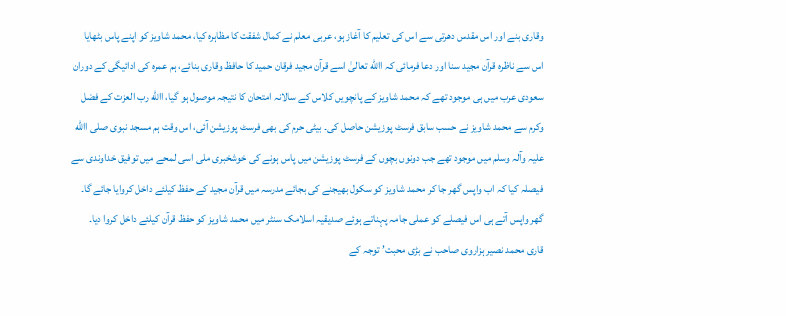وقاری بنے اور اس مقدس دھرتی سے اس کی تعلیم کا آغاز ہو، عربی معلم نے کمال شفقت کا مظاہرہ کیا، محمد شاویز کو اپنے پاس بٹھایا اس سے ناظرہ قرآن مجید سنا اور دعا فرمائی کہ االله تعالیٰ اسے قرآن مجید فرقان حمید کا حافظ وقاری بنائے، ہم عمرہ کی ادائیگی کے دوران سعودی عرب میں ہی موجود تھے کہ محمد شاویز کے پانچویں کلاس کے سالانہ امتحان کا نتیجہ موصول ہو گیا، االله رب العزت کے فضل وکرم سے محمد شاویز نے حسب سابق فرسٹ پوزیشن حاصل کی۔ بیٹی حرم کی بھی فرسٹ پوزیشن آئی، اس وقت ہم مسجد نبوی صلی االله علیہ وآلہ وسلم میں موجود تھے جب دونوں بچوں کے فرسٹ پوزیشن میں پاس ہونے کی خوشخبری ملی اسی لمحے میں توفیق خداوندی سے فیصلہ کیا کہ اب واپس گھر جا کر محمد شاویز کو سکول بھیجنے کی بجائے مدرسہ میں قرآن مجید کے حفظ کیلئے داخل کروایا جائے گا۔ گھر واپس آتے ہی اس فیصلے کو عملی جامہ پہناتے ہوئے صدیقیہ اسلامک سنٹر میں محمد شاویز کو حفظ قرآن کیلئے داخل کروا دیا۔ قاری محمد نصیر ہزاروی صاحب نے بڑی محبت’ توجہ کے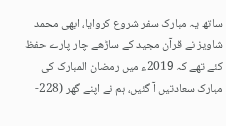ساتھ یہ مبارک سفر شروع کروایا، ابھی محمد شاویز نے قرآن مجید کے ساڑھے چار پارے حفظ کئے تھے کہ 2019ء میں رمضان المبارک کی مبارک سعادتیں آ گئیں، ہم نے اپنے گھر (228-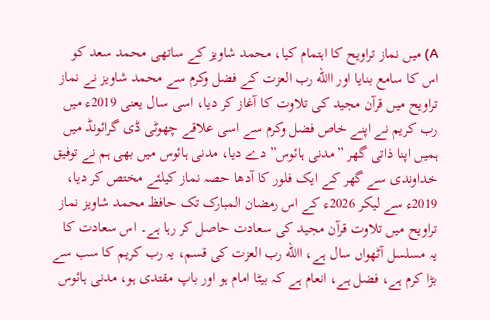A) میں نماز تراویح کا اہتمام کیا، محمد شاویز کے ساتھی محمد سعد کو اس کا سامع بنایا اور االله رب العزت کے فضل وکرم سے محمد شاویز نے نماز تراویح میں قرآن مجید کی تلاوت کا آغاز کر دیا، اسی سال یعنی 2019ء میں رب کریم نے اپنے خاص فضل وکرم سے اسی علاقے چھوٹی ڈی گرائونڈ میں ہمیں اپنا ذاتی گھر ”مدنی ہائوس” دے دیا، مدنی ہائوس میں بھی ہم نے توفیق خداوندی سے گھر کے ایک فلور کا آدھا حصہ نماز کیلئے مختص کر دیا، 2019ء سے لیکر 2026ء کے اس رمضان المبارک تک حافظ محمد شاویز نماز تراویح میں تلاوت قرآن مجید کی سعادت حاصل کر رہا ہے۔ اس سعادت کا یہ مسلسل آٹھواں سال ہے، االله رب العزت کی قسم، یہ رب کریم کا سب سے بڑا کرم ہے، فضل ہے، انعام ہے کہ بیٹا امام ہو اور باپ مقتدی ہو، مدنی ہائوس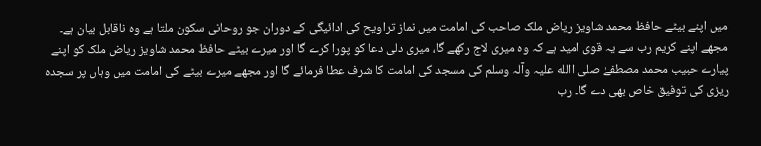میں اپنے بیٹے حافظ محمد شاویز ریاض ملک صاحب کی امامت میں نماز تراویح کی ادائیگی کے دوران جو روحانی سکون ملتا ہے وہ ناقابل بیان ہے۔ مجھے اپنے کریم رب سے یہ قوی امید ہے کہ وہ میری لاج رکھے گا، میری دلی دعا کو پورا کرے گا اور میرے بیٹے حافظ محمد شاویز ریاض ملک کو اپنے پیارے حبیب محمد مصطفےٰ صلی االله علیہ وآلہ وسلم کی مسجد کی امامت کا شرف عطا فرمائے گا اور مجھے میرے بیٹے کی امامت میں وہاں پر سجدہ ریزی کی توفیق خاص بھی دے گا۔ رب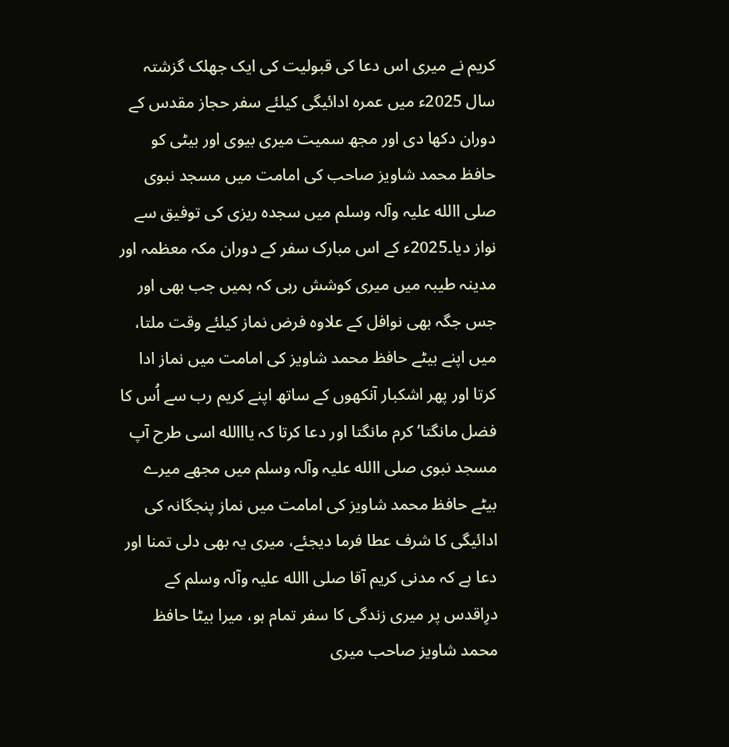کریم نے میری اس دعا کی قبولیت کی ایک جھلک گزشتہ سال 2025ء میں عمرہ ادائیگی کیلئے سفر حجاز مقدس کے دوران دکھا دی اور مجھ سمیت میری بیوی اور بیٹی کو حافظ محمد شاویز صاحب کی امامت میں مسجد نبوی صلی االله علیہ وآلہ وسلم میں سجدہ ریزی کی توفیق سے نواز دیا۔2025ء کے اس مبارک سفر کے دوران مکہ معظمہ اور مدینہ طیبہ میں میری کوشش رہی کہ ہمیں جب بھی اور جس جگہ بھی نوافل کے علاوہ فرض نماز کیلئے وقت ملتا، میں اپنے بیٹے حافظ محمد شاویز کی امامت میں نماز ادا کرتا اور پھر اشکبار آنکھوں کے ساتھ اپنے کریم رب سے اُس کا فضل مانگتا’ کرم مانگتا اور دعا کرتا کہ یااالله اسی طرح آپ مسجد نبوی صلی االله علیہ وآلہ وسلم میں مجھے میرے بیٹے حافظ محمد شاویز کی امامت میں نماز پنجگانہ کی ادائیگی کا شرف عطا فرما دیجئے، میری یہ بھی دلی تمنا اور دعا ہے کہ مدنی کریم آقا صلی االله علیہ وآلہ وسلم کے درِاقدس پر میری زندگی کا سفر تمام ہو، میرا بیٹا حافظ محمد شاویز صاحب میری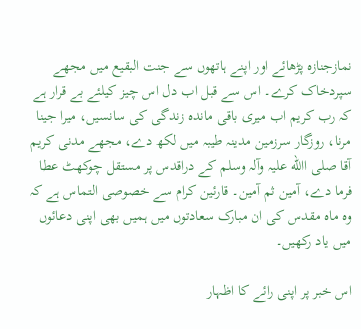نمازجنازہ پڑھائے اور اپنے ہاتھوں سے جنت البقیع میں مجھے سپردخاک کرے۔ اس سے قبل اب دل اس چیز کیلئے بے قرار ہے کہ رب کریم اب میری باقی ماندہ زندگی کی سانسیں، میرا جینا مرنا، روزگار سرزمین مدینہ طیبہ میں لکھ دے، مجھے مدنی کریم آقا صلی االله علیہ وآلہ وسلم کے دراقدس پر مستقل چوکھٹ عطا فرما دے، آمین ثم آمین۔ قارئین کرام سے خصوصی التماس ہے کہ وہ ماہ مقدس کی ان مبارک سعادتوں میں ہمیں بھی اپنی دعائوں میں یاد رکھیں۔

اس خبر پر اپنی رائے کا اظہار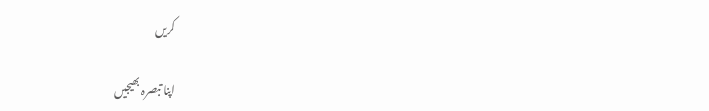کریں

اپنا تبصرہ بھیجیں